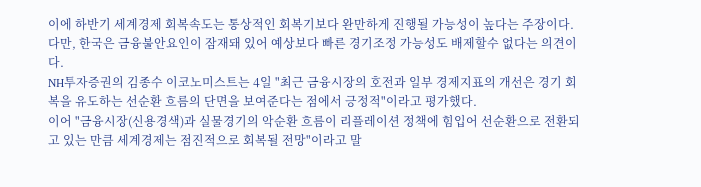이에 하반기 세계경제 회복속도는 통상적인 회복기보다 완만하게 진행될 가능성이 높다는 주장이다.
다만, 한국은 금융불안요인이 잠재돼 있어 예상보다 빠른 경기조정 가능성도 배제할수 없다는 의견이다.
NH투자증권의 김종수 이코노미스트는 4일 "최근 금융시장의 호전과 일부 경제지표의 개선은 경기 회복을 유도하는 선순환 흐름의 단면을 보여준다는 점에서 긍정적"이라고 평가했다.
이어 "금융시장(신용경색)과 실물경기의 악순환 흐름이 리플레이션 정책에 힘입어 선순환으로 전환되고 있는 만큼 세계경제는 점진적으로 회복될 전망"이라고 말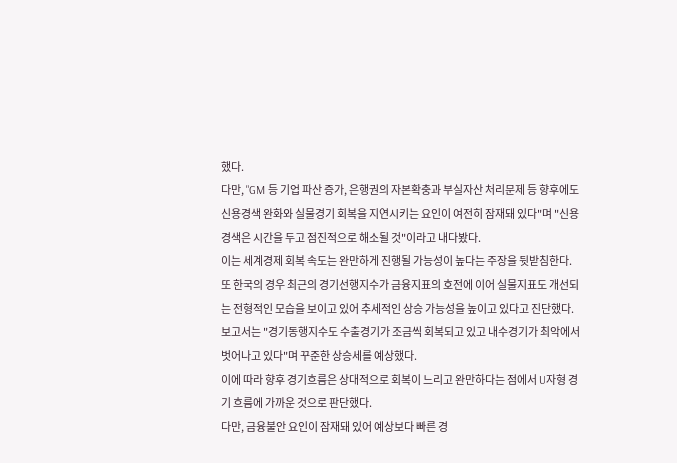했다.
다만, "GM 등 기업 파산 증가, 은행권의 자본확충과 부실자산 처리문제 등 향후에도 신용경색 완화와 실물경기 회복을 지연시키는 요인이 여전히 잠재돼 있다"며 "신용경색은 시간을 두고 점진적으로 해소될 것"이라고 내다봤다.
이는 세계경제 회복 속도는 완만하게 진행될 가능성이 높다는 주장을 뒷받침한다.
또 한국의 경우 최근의 경기선행지수가 금융지표의 호전에 이어 실물지표도 개선되는 전형적인 모습을 보이고 있어 추세적인 상승 가능성을 높이고 있다고 진단했다.
보고서는 "경기동행지수도 수출경기가 조금씩 회복되고 있고 내수경기가 최악에서 벗어나고 있다"며 꾸준한 상승세를 예상했다.
이에 따라 향후 경기흐름은 상대적으로 회복이 느리고 완만하다는 점에서 U자형 경기 흐름에 가까운 것으로 판단했다.
다만, 금융불안 요인이 잠재돼 있어 예상보다 빠른 경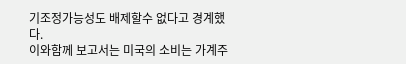기조정가능성도 배제할수 없다고 경계했다.
이와함께 보고서는 미국의 소비는 가계주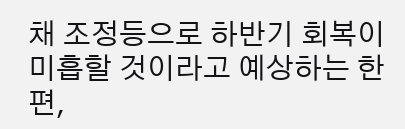채 조정등으로 하반기 회복이 미흡할 것이라고 예상하는 한편,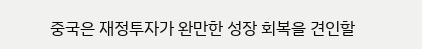중국은 재정투자가 완만한 성장 회복을 견인할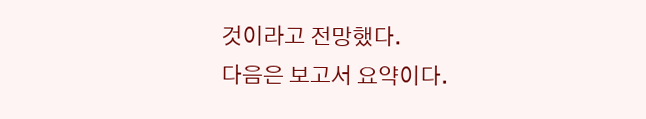것이라고 전망했다.
다음은 보고서 요약이다.